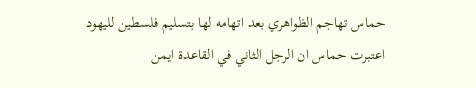حماس تهاجم الظواهري بعد اتهامه لها بتسليم فلسطين لليهود
اعتبرت حماس ان الرجل الثاني في القاعدة ايمن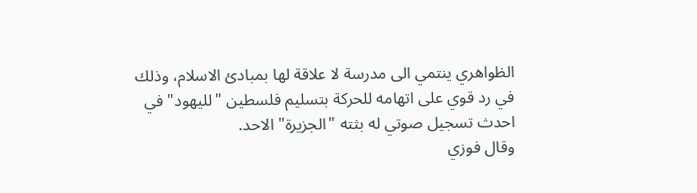الظواهري ينتمي الى مدرسة لا علاقة لها بمبادئ الاسلام، وذلك في رد قوي على اتهامه للحركة بتسليم فلسطين "لليهود" في احدث تسجيل صوتي له بثته "الجزيرة" الاحد.
وقال فوزي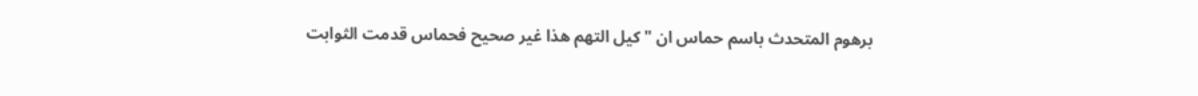برهوم المتحدث باسم حماس ان "كيل التهم هذا غير صحيح فحماس قدمت الثوابت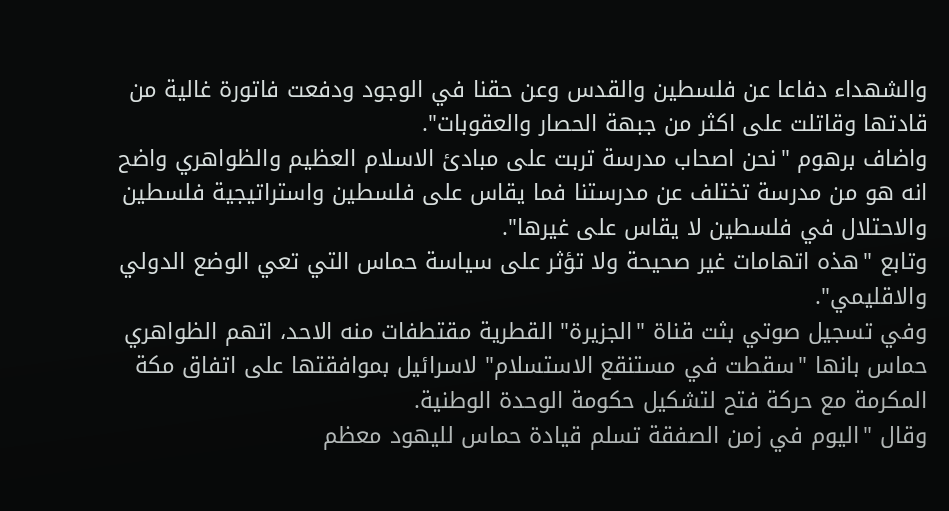والشهداء دفاعا عن فلسطين والقدس وعن حقنا في الوجود ودفعت فاتورة غالية من قادتها وقاتلت على اكثر من جبهة الحصار والعقوبات".
واضاف برهوم "نحن اصحاب مدرسة تربت على مبادئ الاسلام العظيم والظواهري واضح انه هو من مدرسة تختلف عن مدرستنا فما يقاس على فلسطين واستراتيجية فلسطين والاحتلال في فلسطين لا يقاس على غيرها".
وتابع "هذه اتهامات غير صحيحة ولا تؤثر على سياسة حماس التي تعي الوضع الدولي والاقليمي".
وفي تسجيل صوتي بثت قناة "الجزيرة" القطرية مقتطفات منه الاحد، اتهم الظواهري حماس بانها "سقطت في مستنقع الاستسلام" لاسرائيل بموافقتها على اتفاق مكة المكرمة مع حركة فتح لتشكيل حكومة الوحدة الوطنية.
وقال "اليوم في زمن الصفقة تسلم قيادة حماس لليهود معظم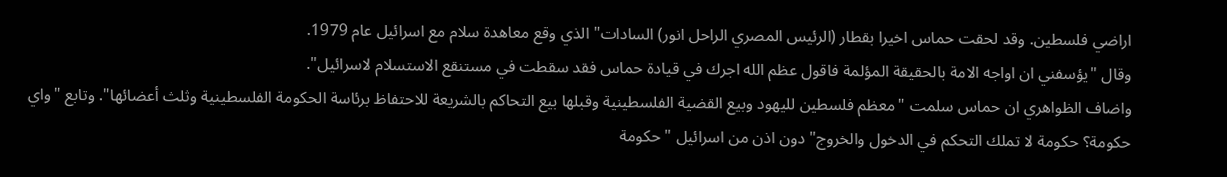اراضي فلسطين. وقد لحقت حماس اخيرا بقطار (الرئيس المصري الراحل انور) السادات" الذي وقع معاهدة سلام مع اسرائيل عام 1979.
وقال "يؤسفني ان اواجه الامة بالحقيقة المؤلمة فاقول عظم الله اجرك في قيادة حماس فقد سقطت في مستنقع الاستسلام لاسرائيل".
واضاف الظواهري ان حماس سلمت "معظم فلسطين لليهود وبيع القضية الفلسطينية وقبلها بيع التحاكم بالشريعة للاحتفاظ برئاسة الحكومة الفلسطينية وثلث أعضائها". وتابع "واي حكومة؟ حكومة لا تملك التحكم في الدخول والخروج" دون اذن من اسرائيل " حكومة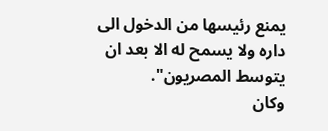يمنع رئيسها من الدخول الى داره ولا يسمح له الا بعد ان يتوسط المصريون".
وكان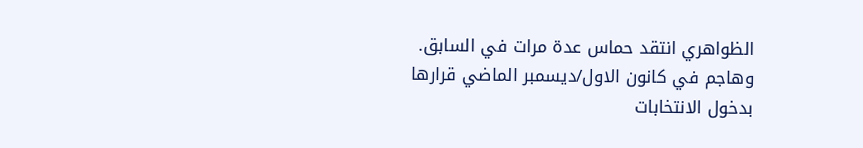الظواهري انتقد حماس عدة مرات في السابق. وهاجم في كانون الاول/ديسمبر الماضي قرارها بدخول الانتخابات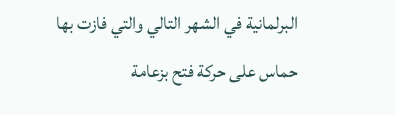البرلمانية في الشهر التالي والتي فازت بها حماس على حركة فتح بزعامة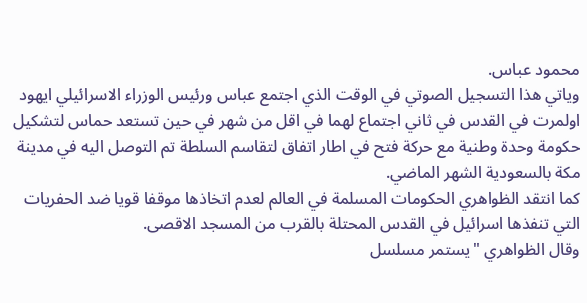محمود عباس.
وياتي هذا التسجيل الصوتي في الوقت الذي اجتمع عباس ورئيس الوزراء الاسرائيلي ايهود اولمرت في القدس في ثاني اجتماع لهما في اقل من شهر في حين تستعد حماس لتشكيل حكومة وحدة وطنية مع حركة فتح في اطار اتفاق لتقاسم السلطة تم التوصل اليه في مدينة مكة بالسعودية الشهر الماضي.
كما انتقد الظواهري الحكومات المسلمة في العالم لعدم اتخاذها موقفا قويا ضد الحفريات التي تنفذها اسرائيل في القدس المحتلة بالقرب من المسجد الاقصى.
وقال الظواهري "يستمر مسلسل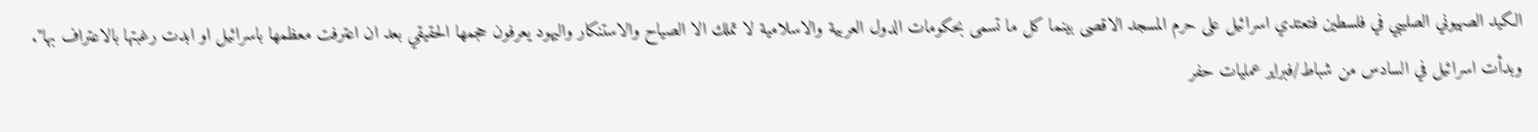الكيد الصهيوني الصليبي في فلسطين فتعتدي اسرائيل على حرم المسجد الاقصى بينما كل ما تسمى بحكومات الدول العربية والاسلامية لا تملك الا الصياح والاستنكار واليهود يعرفون حجمها الحقيقي بعد ان اعترفت معظمها باسرائيل او ابدت رغبتها بالاعتراف بها".
وبدأت اسرائيل في السادس من شباط/فبراير عمليات حفر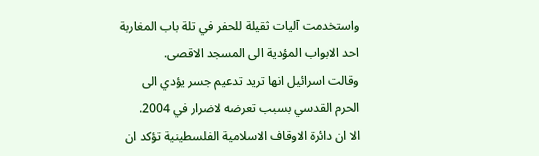واستخدمت آليات ثقيلة للحفر في تلة باب المغاربة احد الابواب المؤدية الى المسجد الاقصى.
وقالت اسرائيل انها تريد تدعيم جسر يؤدي الى الحرم القدسي بسبب تعرضه لاضرار في 2004.
الا ان دائرة الاوقاف الاسلامية الفلسطينية تؤكد ان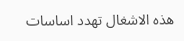هذه الاشغال تهدد اساسات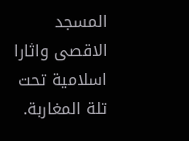المسجد الاقصى واثارا اسلامية تحت تلة المغاربة.